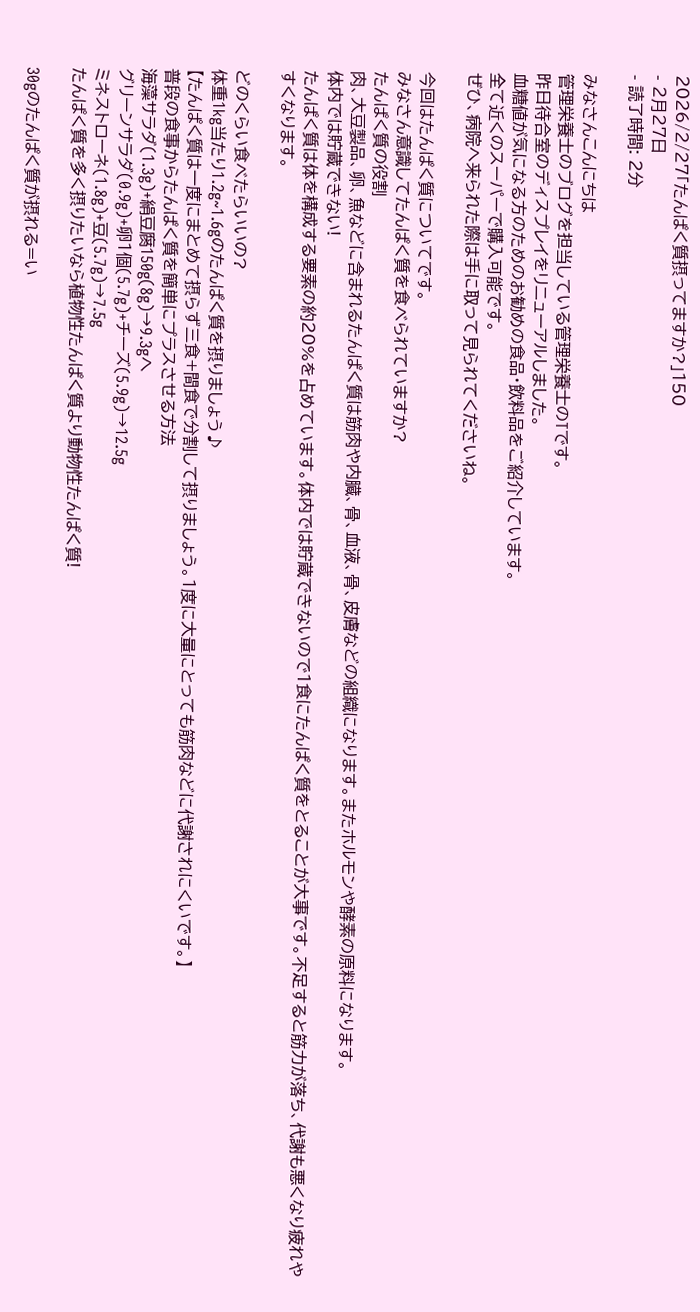2026/2/27「たんぱく質摂ってますか?」150
- 2月27日
- 読了時間: 2分

みなさんこんにちは
管理栄養士のブログを担当している管理栄養士のTです。
昨日待合室のディスプレイをリニューアルしました。
血糖値が気になる方のためのお勧めの食品・飲料品をご紹介しています。
全て近くのスーパーで購入可能です。
ぜひ、病院へ来られた際は手に取って見られてくださいね。

今回はたんぱく質についてです。
みなさん意識してたんぱく質を食べられていますか?
たんぱく質の役割
肉、大豆製品、卵、魚などに含まれるたんぱく質は筋肉や内臓、骨、血液、骨、皮膚などの組織になります。またホルモンや酵素の原料になります。
体内では貯蔵できない!
たんぱく質は体を構成する要素の約20%を占めています。体内では貯蔵できないので1食にたんぱく質をとることが大事です。不足すると筋力が落ち、代謝も悪くなり疲れやすくなります。

どのくらい食べたらいいの?
体重1kg当たり1.2g~1.6gのたんぱく質を摂りましょう♪
【たんぱく質は一度にまとめて摂らず三食+間食で分割して摂りましょう。1度に大量にとっても筋肉などに代謝されにくいです。】
普段の食事からたんぱく質を簡単にプラスさせる方法
海藻サラダ(1.3g)+絹豆腐150g(8g)→9.3gへ
グリーンサラダ(0.9g)+卵1個(5.7g)+チーズ(5.9g)→12.5g
ミネストローネ(1.8g)+豆(5.7g)→7.5g
たんぱく質を多く摂りたいなら植物性たんぱく質より動物性たんぱく質!

30gのたんぱく質が摂れる=い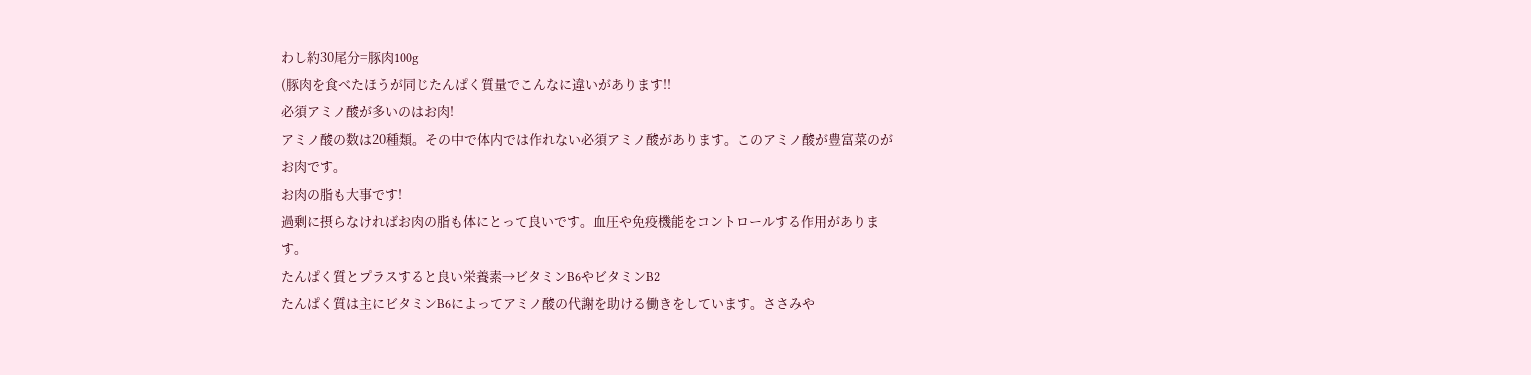わし約30尾分=豚肉100g
(豚肉を食べたほうが同じたんぱく質量でこんなに違いがあります!!
必須アミノ酸が多いのはお肉!
アミノ酸の数は20種類。その中で体内では作れない必須アミノ酸があります。このアミノ酸が豊富菜のがお肉です。
お肉の脂も大事です!
過剰に摂らなければお肉の脂も体にとって良いです。血圧や免疫機能をコントロールする作用があります。
たんぱく質とプラスすると良い栄養素→ビタミンB6やビタミンB2
たんぱく質は主にビタミンB6によってアミノ酸の代謝を助ける働きをしています。ささみや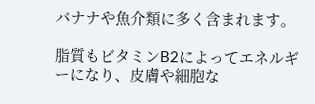バナナや魚介類に多く含まれます。

脂質もビタミンB2によってエネルギーになり、皮膚や細胞な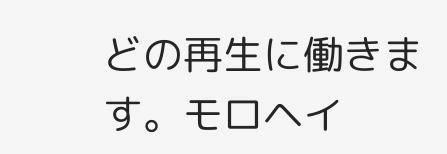どの再生に働きます。モロヘイ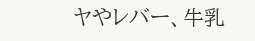ヤやレバー、牛乳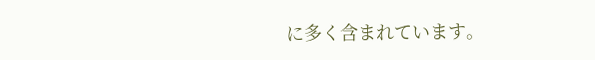に多く含まれています。